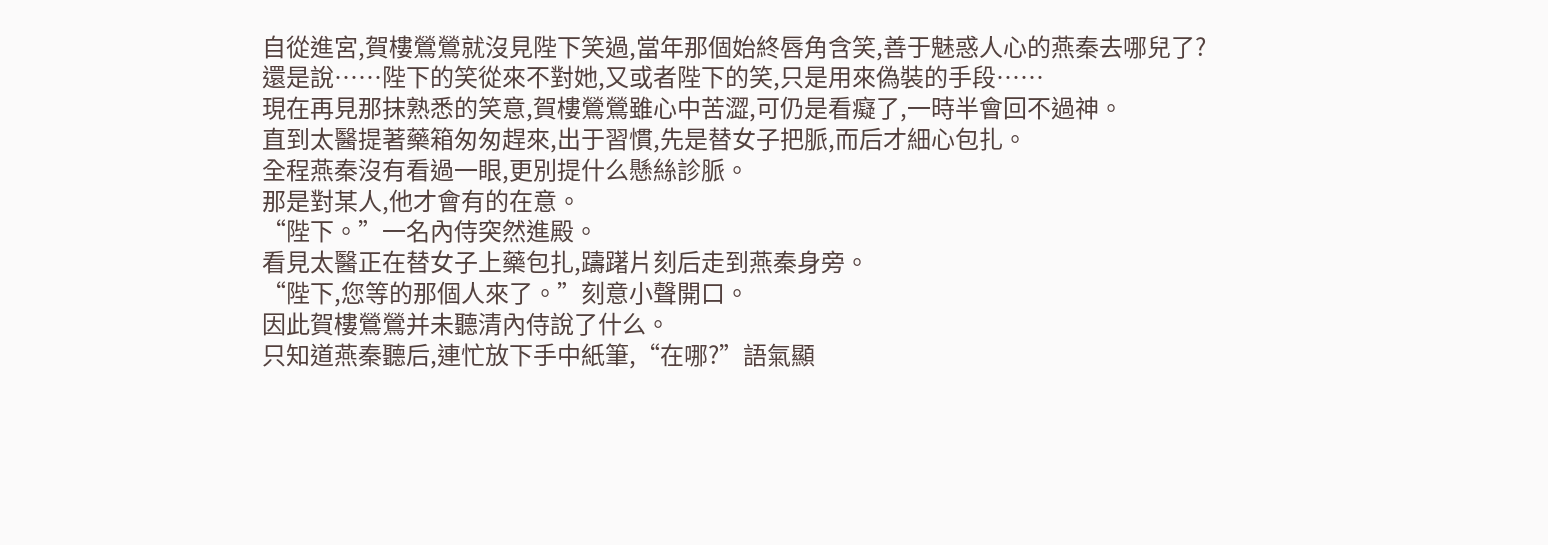自從進宮,賀樓鶯鶯就沒見陛下笑過,當年那個始終唇角含笑,善于魅惑人心的燕秦去哪兒了?
還是說……陛下的笑從來不對她,又或者陛下的笑,只是用來偽裝的手段……
現在再見那抹熟悉的笑意,賀樓鶯鶯雖心中苦澀,可仍是看癡了,一時半會回不過神。
直到太醫提著藥箱匆匆趕來,出于習慣,先是替女子把脈,而后才細心包扎。
全程燕秦沒有看過一眼,更別提什么懸絲診脈。
那是對某人,他才會有的在意。
“陛下。”一名內侍突然進殿。
看見太醫正在替女子上藥包扎,躊躇片刻后走到燕秦身旁。
“陛下,您等的那個人來了。”刻意小聲開口。
因此賀樓鶯鶯并未聽清內侍說了什么。
只知道燕秦聽后,連忙放下手中紙筆,“在哪?”語氣顯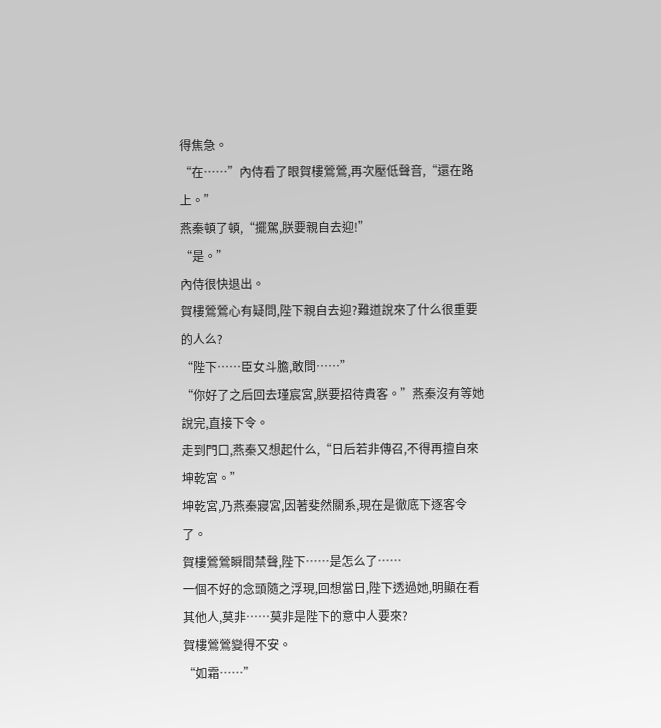得焦急。
“在……”內侍看了眼賀樓鶯鶯,再次壓低聲音,“還在路上。”
燕秦頓了頓,“擺駕,朕要親自去迎!”
“是。”
內侍很快退出。
賀樓鶯鶯心有疑問,陛下親自去迎?難道說來了什么很重要的人么?
“陛下……臣女斗膽,敢問……”
“你好了之后回去瑾宸宮,朕要招待貴客。”燕秦沒有等她說完,直接下令。
走到門口,燕秦又想起什么,“日后若非傳召,不得再擅自來坤乾宮。”
坤乾宮,乃燕秦寢宮,因著斐然關系,現在是徹底下逐客令了。
賀樓鶯鶯瞬間禁聲,陛下……是怎么了……
一個不好的念頭隨之浮現,回想當日,陛下透過她,明顯在看其他人,莫非……莫非是陛下的意中人要來?
賀樓鶯鶯變得不安。
“如霜……”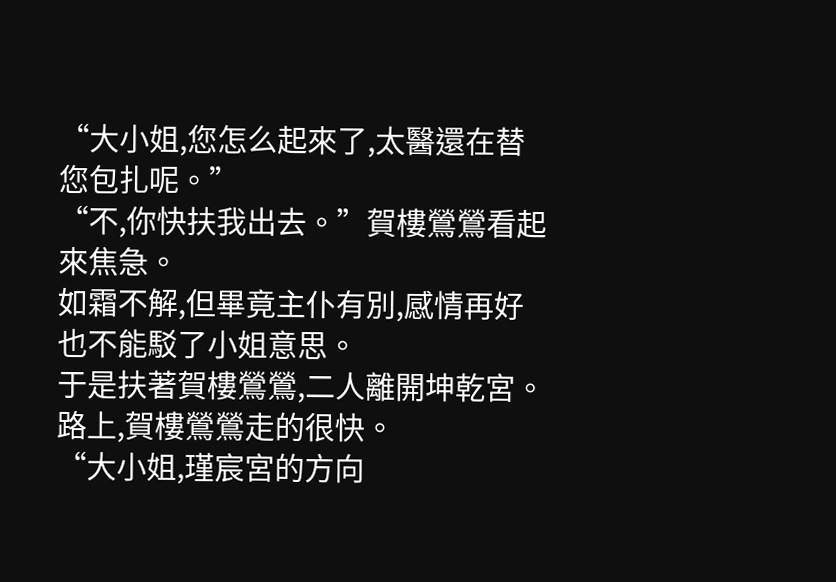“大小姐,您怎么起來了,太醫還在替您包扎呢。”
“不,你快扶我出去。”賀樓鶯鶯看起來焦急。
如霜不解,但畢竟主仆有別,感情再好也不能駁了小姐意思。
于是扶著賀樓鶯鶯,二人離開坤乾宮。
路上,賀樓鶯鶯走的很快。
“大小姐,瑾宸宮的方向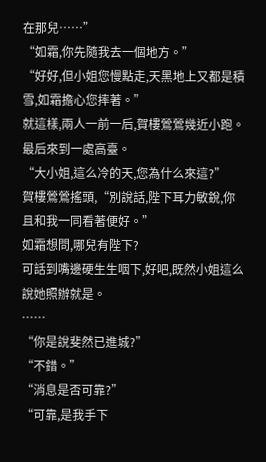在那兒……”
“如霜,你先隨我去一個地方。”
“好好,但小姐您慢點走,天黑地上又都是積雪,如霜擔心您摔著。”
就這樣,兩人一前一后,賀樓鶯鶯幾近小跑。
最后來到一處高臺。
“大小姐,這么冷的天,您為什么來這?”
賀樓鶯鶯搖頭,“別說話,陛下耳力敏銳,你且和我一同看著便好。”
如霜想問,哪兒有陛下?
可話到嘴邊硬生生咽下,好吧,既然小姐這么說她照辦就是。
……
“你是說斐然已進城?”
“不錯。”
“消息是否可靠?”
“可靠,是我手下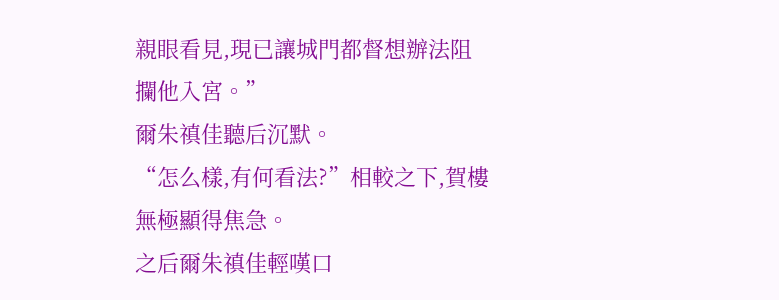親眼看見,現已讓城門都督想辦法阻攔他入宮。”
爾朱禛佳聽后沉默。
“怎么樣,有何看法?”相較之下,賀樓無極顯得焦急。
之后爾朱禛佳輕嘆口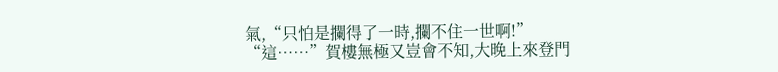氣,“只怕是攔得了一時,攔不住一世啊!”
“這……”賀樓無極又豈會不知,大晚上來登門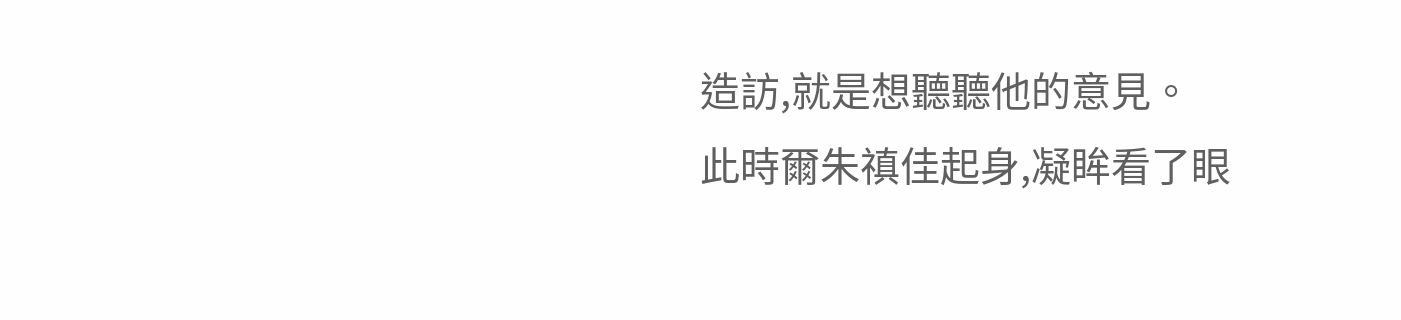造訪,就是想聽聽他的意見。
此時爾朱禛佳起身,凝眸看了眼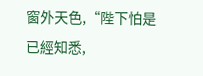窗外天色,“陛下怕是已經知悉,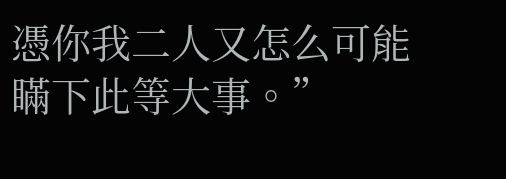憑你我二人又怎么可能瞞下此等大事。”